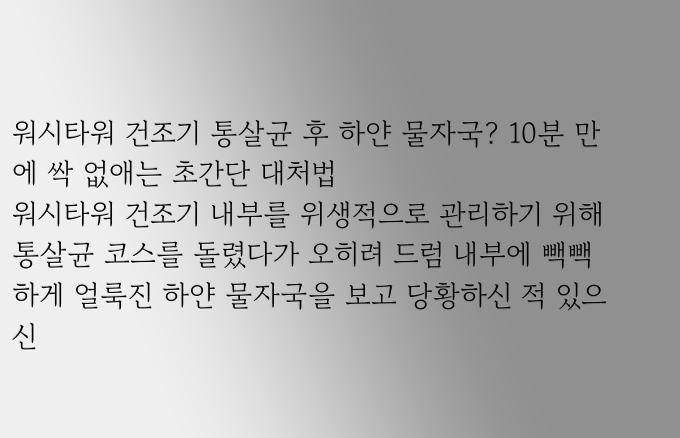워시타워 건조기 통살균 후 하얀 물자국? 10분 만에 싹 없애는 초간단 대처법
워시타워 건조기 내부를 위생적으로 관리하기 위해 통살균 코스를 돌렸다가 오히려 드럼 내부에 빽빽하게 얼룩진 하얀 물자국을 보고 당황하신 적 있으신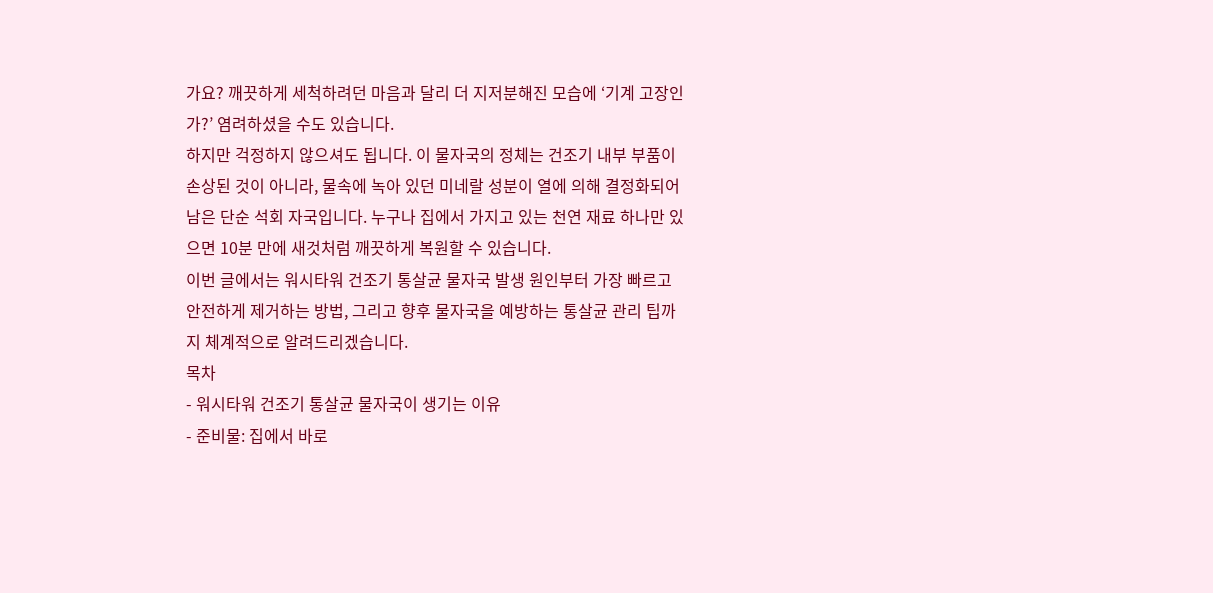가요? 깨끗하게 세척하려던 마음과 달리 더 지저분해진 모습에 ‘기계 고장인가?’ 염려하셨을 수도 있습니다.
하지만 걱정하지 않으셔도 됩니다. 이 물자국의 정체는 건조기 내부 부품이 손상된 것이 아니라, 물속에 녹아 있던 미네랄 성분이 열에 의해 결정화되어 남은 단순 석회 자국입니다. 누구나 집에서 가지고 있는 천연 재료 하나만 있으면 10분 만에 새것처럼 깨끗하게 복원할 수 있습니다.
이번 글에서는 워시타워 건조기 통살균 물자국 발생 원인부터 가장 빠르고 안전하게 제거하는 방법, 그리고 향후 물자국을 예방하는 통살균 관리 팁까지 체계적으로 알려드리겠습니다.
목차
- 워시타워 건조기 통살균 물자국이 생기는 이유
- 준비물: 집에서 바로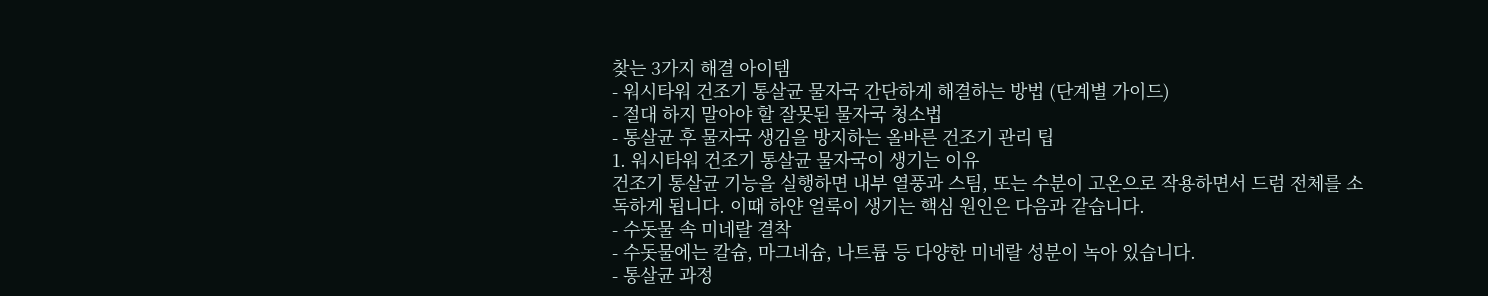찾는 3가지 해결 아이템
- 워시타워 건조기 통살균 물자국 간단하게 해결하는 방법 (단계별 가이드)
- 절대 하지 말아야 할 잘못된 물자국 청소법
- 통살균 후 물자국 생김을 방지하는 올바른 건조기 관리 팁
1. 워시타워 건조기 통살균 물자국이 생기는 이유
건조기 통살균 기능을 실행하면 내부 열풍과 스팀, 또는 수분이 고온으로 작용하면서 드럼 전체를 소독하게 됩니다. 이때 하얀 얼룩이 생기는 핵심 원인은 다음과 같습니다.
- 수돗물 속 미네랄 결착
- 수돗물에는 칼슘, 마그네슘, 나트륨 등 다양한 미네랄 성분이 녹아 있습니다.
- 통살균 과정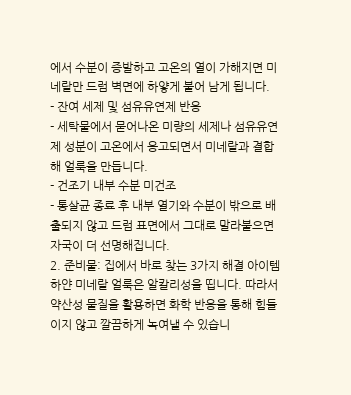에서 수분이 증발하고 고온의 열이 가해지면 미네랄만 드럼 벽면에 하얗게 붙어 남게 됩니다.
- 잔여 세제 및 섬유유연제 반응
- 세탁물에서 묻어나온 미량의 세제나 섬유유연제 성분이 고온에서 응고되면서 미네랄과 결합해 얼룩을 만듭니다.
- 건조기 내부 수분 미건조
- 통살균 종료 후 내부 열기와 수분이 밖으로 배출되지 않고 드럼 표면에서 그대로 말라붙으면 자국이 더 선명해집니다.
2. 준비물: 집에서 바로 찾는 3가지 해결 아이템
하얀 미네랄 얼룩은 알칼리성을 띱니다. 따라서 약산성 물질을 활용하면 화학 반응을 통해 힘들이지 않고 깔끔하게 녹여낼 수 있습니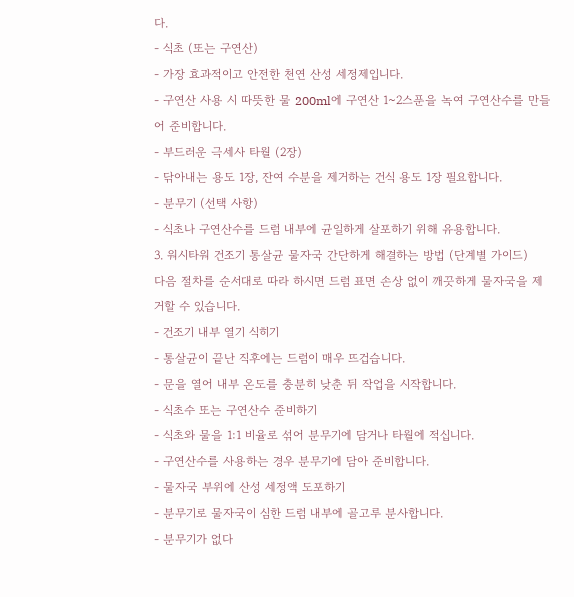다.
- 식초 (또는 구연산)
- 가장 효과적이고 안전한 천연 산성 세정제입니다.
- 구연산 사용 시 따뜻한 물 200ml에 구연산 1~2스푼을 녹여 구연산수를 만들어 준비합니다.
- 부드러운 극세사 타월 (2장)
- 닦아내는 용도 1장, 잔여 수분을 제거하는 건식 용도 1장 필요합니다.
- 분무기 (선택 사항)
- 식초나 구연산수를 드럼 내부에 균일하게 살포하기 위해 유용합니다.
3. 워시타워 건조기 통살균 물자국 간단하게 해결하는 방법 (단계별 가이드)
다음 절차를 순서대로 따라 하시면 드럼 표면 손상 없이 깨끗하게 물자국을 제거할 수 있습니다.
- 건조기 내부 열기 식히기
- 통살균이 끝난 직후에는 드럼이 매우 뜨겁습니다.
- 문을 열어 내부 온도를 충분히 낮춘 뒤 작업을 시작합니다.
- 식초수 또는 구연산수 준비하기
- 식초와 물을 1:1 비율로 섞어 분무기에 담거나 타월에 적십니다.
- 구연산수를 사용하는 경우 분무기에 담아 준비합니다.
- 물자국 부위에 산성 세정액 도포하기
- 분무기로 물자국이 심한 드럼 내부에 골고루 분사합니다.
- 분무기가 없다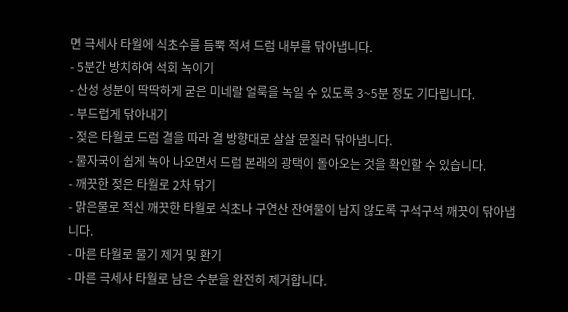면 극세사 타월에 식초수를 듬뿍 적셔 드럼 내부를 닦아냅니다.
- 5분간 방치하여 석회 녹이기
- 산성 성분이 딱딱하게 굳은 미네랄 얼룩을 녹일 수 있도록 3~5분 정도 기다립니다.
- 부드럽게 닦아내기
- 젖은 타월로 드럼 결을 따라 결 방향대로 살살 문질러 닦아냅니다.
- 물자국이 쉽게 녹아 나오면서 드럼 본래의 광택이 돌아오는 것을 확인할 수 있습니다.
- 깨끗한 젖은 타월로 2차 닦기
- 맑은물로 적신 깨끗한 타월로 식초나 구연산 잔여물이 남지 않도록 구석구석 깨끗이 닦아냅니다.
- 마른 타월로 물기 제거 및 환기
- 마른 극세사 타월로 남은 수분을 완전히 제거합니다.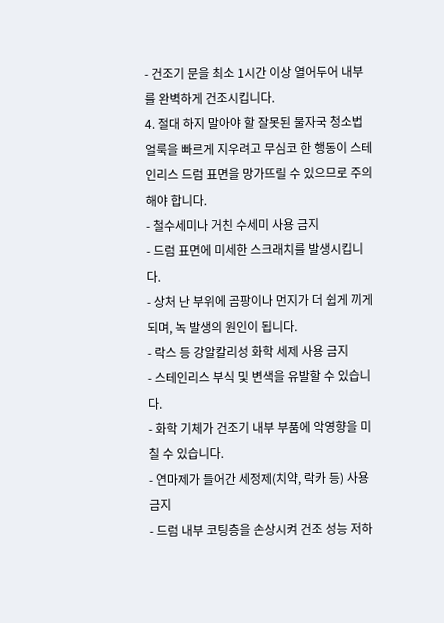- 건조기 문을 최소 1시간 이상 열어두어 내부를 완벽하게 건조시킵니다.
4. 절대 하지 말아야 할 잘못된 물자국 청소법
얼룩을 빠르게 지우려고 무심코 한 행동이 스테인리스 드럼 표면을 망가뜨릴 수 있으므로 주의해야 합니다.
- 철수세미나 거친 수세미 사용 금지
- 드럼 표면에 미세한 스크래치를 발생시킵니다.
- 상처 난 부위에 곰팡이나 먼지가 더 쉽게 끼게 되며, 녹 발생의 원인이 됩니다.
- 락스 등 강알칼리성 화학 세제 사용 금지
- 스테인리스 부식 및 변색을 유발할 수 있습니다.
- 화학 기체가 건조기 내부 부품에 악영향을 미칠 수 있습니다.
- 연마제가 들어간 세정제(치약, 락카 등) 사용 금지
- 드럼 내부 코팅층을 손상시켜 건조 성능 저하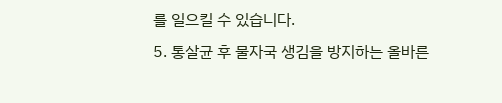를 일으킬 수 있습니다.
5. 통살균 후 물자국 생김을 방지하는 올바른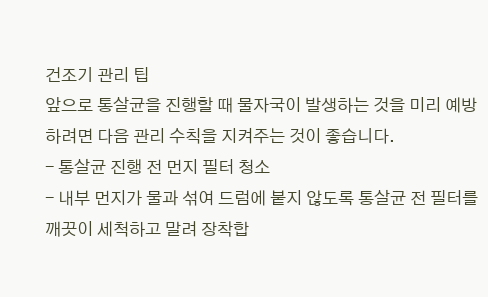건조기 관리 팁
앞으로 통살균을 진행할 때 물자국이 발생하는 것을 미리 예방하려면 다음 관리 수칙을 지켜주는 것이 좋습니다.
- 통살균 진행 전 먼지 필터 청소
- 내부 먼지가 물과 섞여 드럼에 붙지 않도록 통살균 전 필터를 깨끗이 세척하고 말려 장착합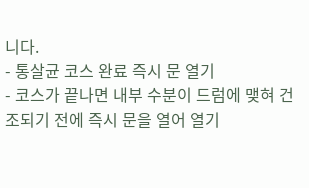니다.
- 통살균 코스 완료 즉시 문 열기
- 코스가 끝나면 내부 수분이 드럼에 맺혀 건조되기 전에 즉시 문을 열어 열기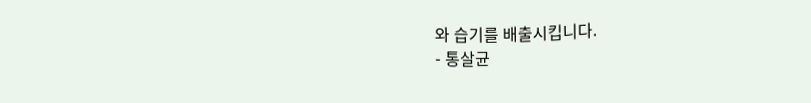와 습기를 배출시킵니다.
- 통살균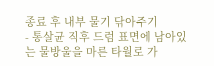종료 후 내부 물기 닦아주기
- 통살균 직후 드럼 표면에 남아있는 물방울을 마른 타월로 가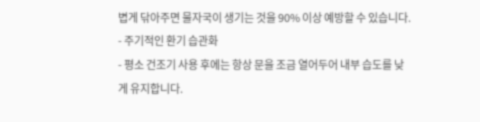볍게 닦아주면 물자국이 생기는 것을 90% 이상 예방할 수 있습니다.
- 주기적인 환기 습관화
- 평소 건조기 사용 후에는 항상 문을 조금 열어두어 내부 습도를 낮게 유지합니다.